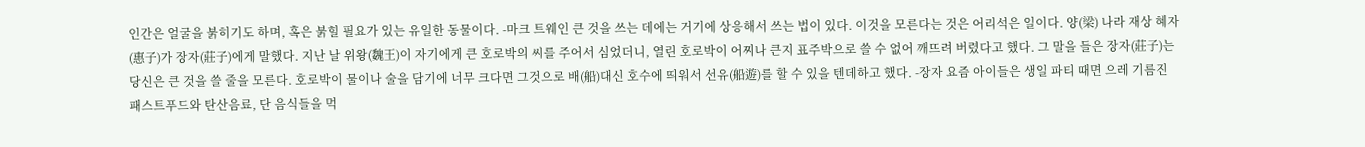인간은 얼굴을 붉히기도 하며, 혹은 붉힐 필요가 있는 유일한 동물이다. -마크 트웨인 큰 것을 쓰는 데에는 거기에 상응해서 쓰는 법이 있다. 이것을 모른다는 것은 어리석은 일이다. 양(梁) 나라 재상 혜자(惠子)가 장자(莊子)에게 말했다. 지난 날 위왕(魏王)이 자기에게 큰 호로박의 씨를 주어서 심었더니, 열린 호로박이 어찌나 큰지 표주박으로 쓸 수 없어 깨뜨려 버렸다고 했다. 그 말을 들은 장자(莊子)는 당신은 큰 것을 쓸 줄을 모른다. 호로박이 물이나 술을 담기에 너무 크다면 그것으로 배(船)대신 호수에 띄워서 선유(船遊)를 할 수 있을 텐데하고 했다. -장자 요즘 아이들은 생일 파티 때면 으레 기름진 패스트푸드와 탄산음료, 단 음식들을 먹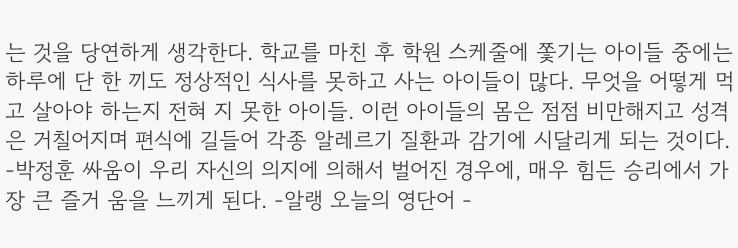는 것을 당연하게 생각한다. 학교를 마친 후 학원 스케줄에 쫓기는 아이들 중에는 하루에 단 한 끼도 정상적인 식사를 못하고 사는 아이들이 많다. 무엇을 어떻게 먹고 살아야 하는지 전혀 지 못한 아이들. 이런 아이들의 몸은 점점 비만해지고 성격은 거칠어지며 편식에 길들어 각종 알레르기 질환과 감기에 시달리게 되는 것이다. -박정훈 싸움이 우리 자신의 의지에 의해서 벌어진 경우에, 매우 힘든 승리에서 가장 큰 즐거 움을 느끼게 된다. -알랭 오늘의 영단어 -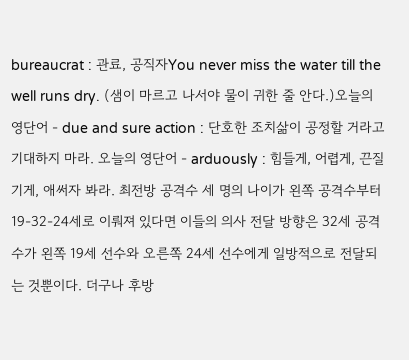bureaucrat : 관료, 공직자You never miss the water till the well runs dry. (샘이 마르고 나서야 물이 귀한 줄 안다.)오늘의 영단어 - due and sure action : 단호한 조치삶이 공정할 거라고 기대하지 마라. 오늘의 영단어 - arduously : 힘들게, 어렵게, 끈질기게, 애써자 봐라. 최전방 공격수 세 명의 나이가 왼쪽 공격수부터 19-32-24세로 이뤄져 있다면 이들의 의사 전달 방향은 32세 공격수가 왼쪽 19세 선수와 오른쪽 24세 선수에게 일방적으로 전달되는 것뿐이다. 더구나 후방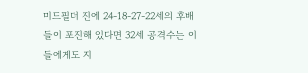미드필더 진에 24-18-27-22세의 후배들이 포진해 있다면 32세 공격수는 이들에게도 지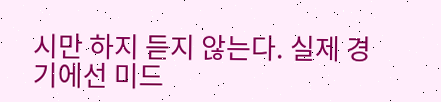시만 하지 듣지 않는다. 실제 경기에선 미드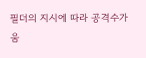필더의 지시에 따라 공격수가 움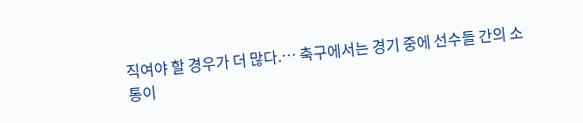직여야 할 경우가 더 많다.… 축구에서는 경기 중에 선수들 간의 소통이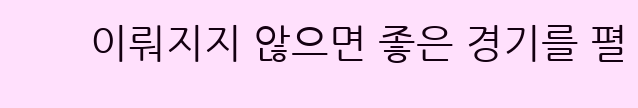이뤄지지 않으면 좋은 경기를 펼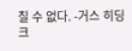칠 수 없다. -거스 히딩크